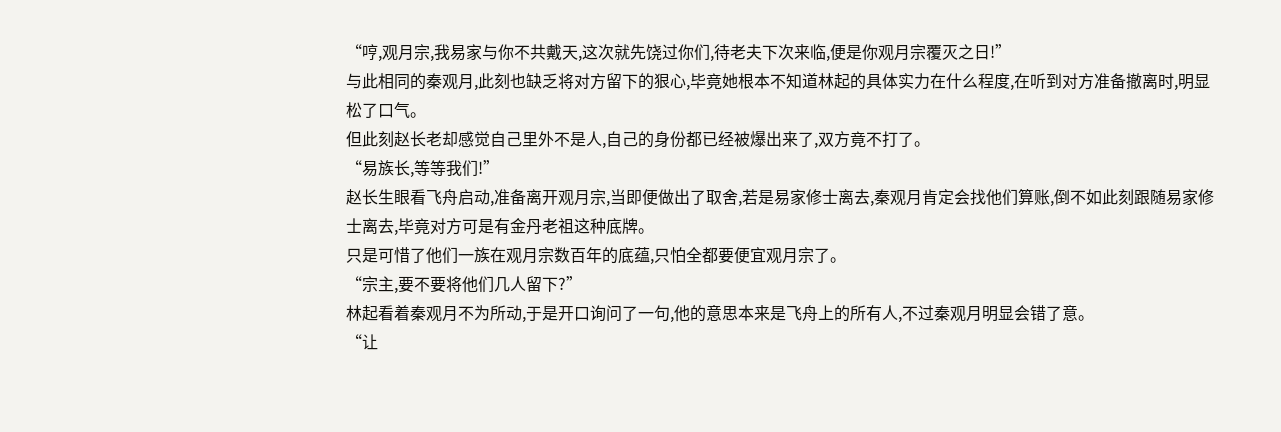“哼,观月宗,我易家与你不共戴天,这次就先饶过你们,待老夫下次来临,便是你观月宗覆灭之日!”
与此相同的秦观月,此刻也缺乏将对方留下的狠心,毕竟她根本不知道林起的具体实力在什么程度,在听到对方准备撤离时,明显松了口气。
但此刻赵长老却感觉自己里外不是人,自己的身份都已经被爆出来了,双方竟不打了。
“易族长,等等我们!”
赵长生眼看飞舟启动,准备离开观月宗,当即便做出了取舍,若是易家修士离去,秦观月肯定会找他们算账,倒不如此刻跟随易家修士离去,毕竟对方可是有金丹老祖这种底牌。
只是可惜了他们一族在观月宗数百年的底蕴,只怕全都要便宜观月宗了。
“宗主,要不要将他们几人留下?”
林起看着秦观月不为所动,于是开口询问了一句,他的意思本来是飞舟上的所有人,不过秦观月明显会错了意。
“让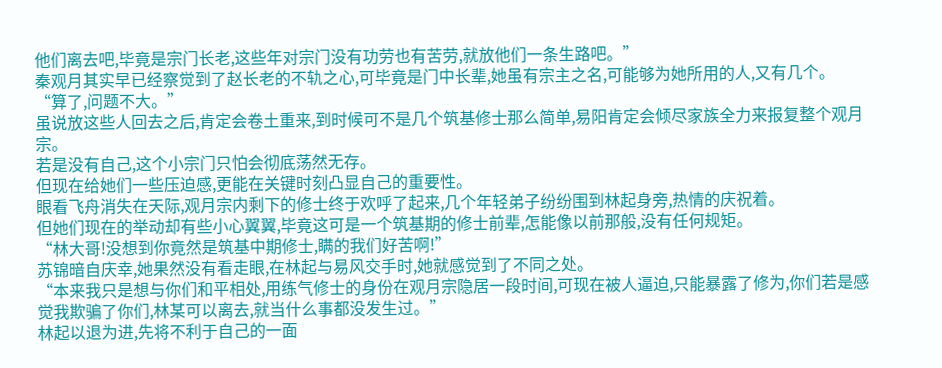他们离去吧,毕竟是宗门长老,这些年对宗门没有功劳也有苦劳,就放他们一条生路吧。”
秦观月其实早已经察觉到了赵长老的不轨之心,可毕竟是门中长辈,她虽有宗主之名,可能够为她所用的人,又有几个。
“算了,问题不大。”
虽说放这些人回去之后,肯定会卷土重来,到时候可不是几个筑基修士那么简单,易阳肯定会倾尽家族全力来报复整个观月宗。
若是没有自己,这个小宗门只怕会彻底荡然无存。
但现在给她们一些压迫感,更能在关键时刻凸显自己的重要性。
眼看飞舟消失在天际,观月宗内剩下的修士终于欢呼了起来,几个年轻弟子纷纷围到林起身旁,热情的庆祝着。
但她们现在的举动却有些小心翼翼,毕竟这可是一个筑基期的修士前辈,怎能像以前那般,没有任何规矩。
“林大哥!没想到你竟然是筑基中期修士,瞒的我们好苦啊!”
苏锦暗自庆幸,她果然没有看走眼,在林起与易风交手时,她就感觉到了不同之处。
“本来我只是想与你们和平相处,用练气修士的身份在观月宗隐居一段时间,可现在被人逼迫,只能暴露了修为,你们若是感觉我欺骗了你们,林某可以离去,就当什么事都没发生过。”
林起以退为进,先将不利于自己的一面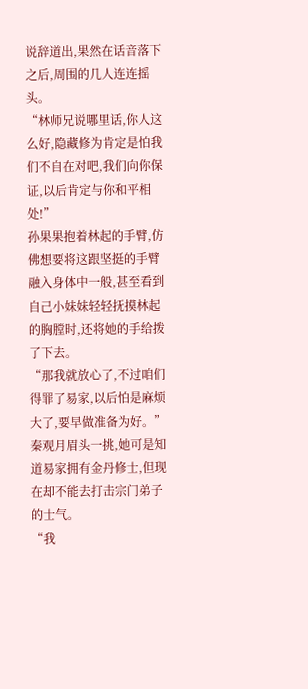说辞道出,果然在话音落下之后,周围的几人连连摇头。
“林师兄说哪里话,你人这么好,隐藏修为肯定是怕我们不自在对吧,我们向你保证,以后肯定与你和平相处!”
孙果果抱着林起的手臂,仿佛想要将这跟坚挺的手臂融入身体中一般,甚至看到自己小妹妹轻轻抚摸林起的胸膛时,还将她的手给拨了下去。
“那我就放心了,不过咱们得罪了易家,以后怕是麻烦大了,要早做准备为好。”
秦观月眉头一挑,她可是知道易家拥有金丹修士,但现在却不能去打击宗门弟子的士气。
“我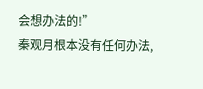会想办法的!”
秦观月根本没有任何办法,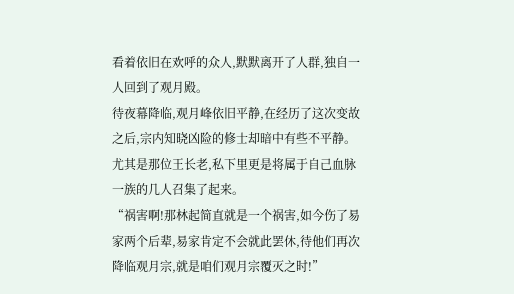看着依旧在欢呼的众人,默默离开了人群,独自一人回到了观月殿。
待夜幕降临,观月峰依旧平静,在经历了这次变故之后,宗内知晓凶险的修士却暗中有些不平静。
尤其是那位王长老,私下里更是将属于自己血脉一族的几人召集了起来。
“祸害啊!那林起简直就是一个祸害,如今伤了易家两个后辈,易家肯定不会就此罢休,待他们再次降临观月宗,就是咱们观月宗覆灭之时!”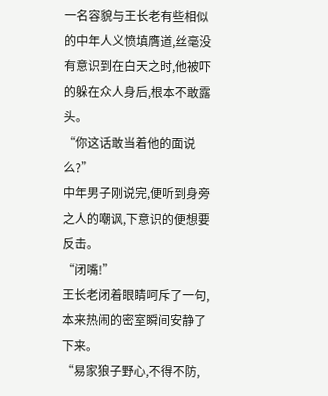一名容貌与王长老有些相似的中年人义愤填膺道,丝毫没有意识到在白天之时,他被吓的躲在众人身后,根本不敢露头。
“你这话敢当着他的面说么?”
中年男子刚说完,便听到身旁之人的嘲讽,下意识的便想要反击。
“闭嘴!”
王长老闭着眼睛呵斥了一句,本来热闹的密室瞬间安静了下来。
“易家狼子野心,不得不防,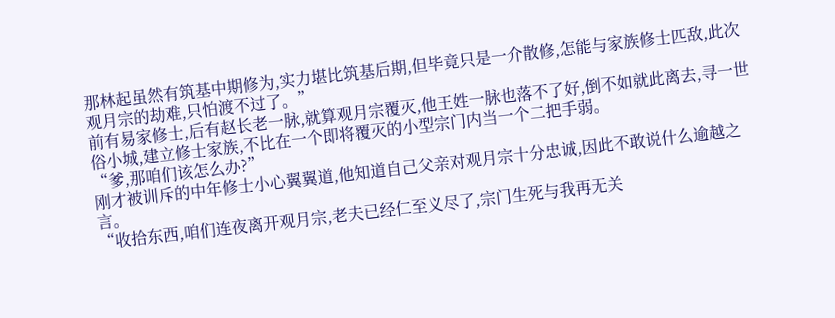那林起虽然有筑基中期修为,实力堪比筑基后期,但毕竟只是一介散修,怎能与家族修士匹敌,此次观月宗的劫难,只怕渡不过了。”
前有易家修士,后有赵长老一脉,就算观月宗覆灭,他王姓一脉也落不了好,倒不如就此离去,寻一世俗小城,建立修士家族,不比在一个即将覆灭的小型宗门内当一个二把手弱。
“爹,那咱们该怎么办?”
刚才被训斥的中年修士小心翼翼道,他知道自己父亲对观月宗十分忠诚,因此不敢说什么逾越之言。
“收拾东西,咱们连夜离开观月宗,老夫已经仁至义尽了,宗门生死与我再无关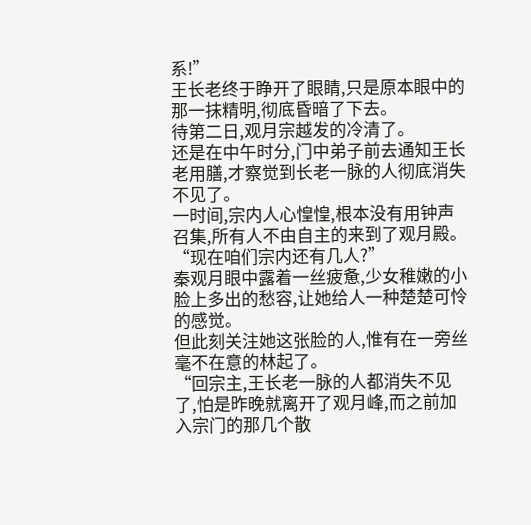系!”
王长老终于睁开了眼睛,只是原本眼中的那一抹精明,彻底昏暗了下去。
待第二日,观月宗越发的冷清了。
还是在中午时分,门中弟子前去通知王长老用膳,才察觉到长老一脉的人彻底消失不见了。
一时间,宗内人心惶惶,根本没有用钟声召集,所有人不由自主的来到了观月殿。
“现在咱们宗内还有几人?”
秦观月眼中露着一丝疲惫,少女稚嫩的小脸上多出的愁容,让她给人一种楚楚可怜的感觉。
但此刻关注她这张脸的人,惟有在一旁丝毫不在意的林起了。
“回宗主,王长老一脉的人都消失不见了,怕是昨晚就离开了观月峰,而之前加入宗门的那几个散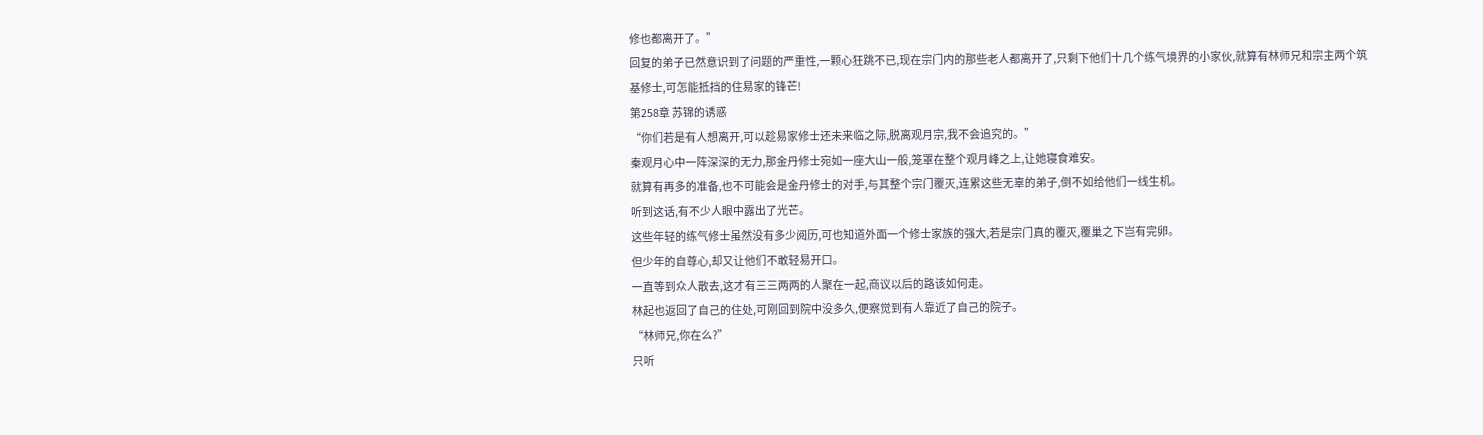修也都离开了。”
回复的弟子已然意识到了问题的严重性,一颗心狂跳不已,现在宗门内的那些老人都离开了,只剩下他们十几个练气境界的小家伙,就算有林师兄和宗主两个筑基修士,可怎能抵挡的住易家的锋芒!
第258章 苏锦的诱惑
“你们若是有人想离开,可以趁易家修士还未来临之际,脱离观月宗,我不会追究的。”
秦观月心中一阵深深的无力,那金丹修士宛如一座大山一般,笼罩在整个观月峰之上,让她寝食难安。
就算有再多的准备,也不可能会是金丹修士的对手,与其整个宗门覆灭,连累这些无辜的弟子,倒不如给他们一线生机。
听到这话,有不少人眼中露出了光芒。
这些年轻的练气修士虽然没有多少阅历,可也知道外面一个修士家族的强大,若是宗门真的覆灭,覆巢之下岂有完卵。
但少年的自尊心,却又让他们不敢轻易开口。
一直等到众人散去,这才有三三两两的人聚在一起,商议以后的路该如何走。
林起也返回了自己的住处,可刚回到院中没多久,便察觉到有人靠近了自己的院子。
“林师兄,你在么?”
只听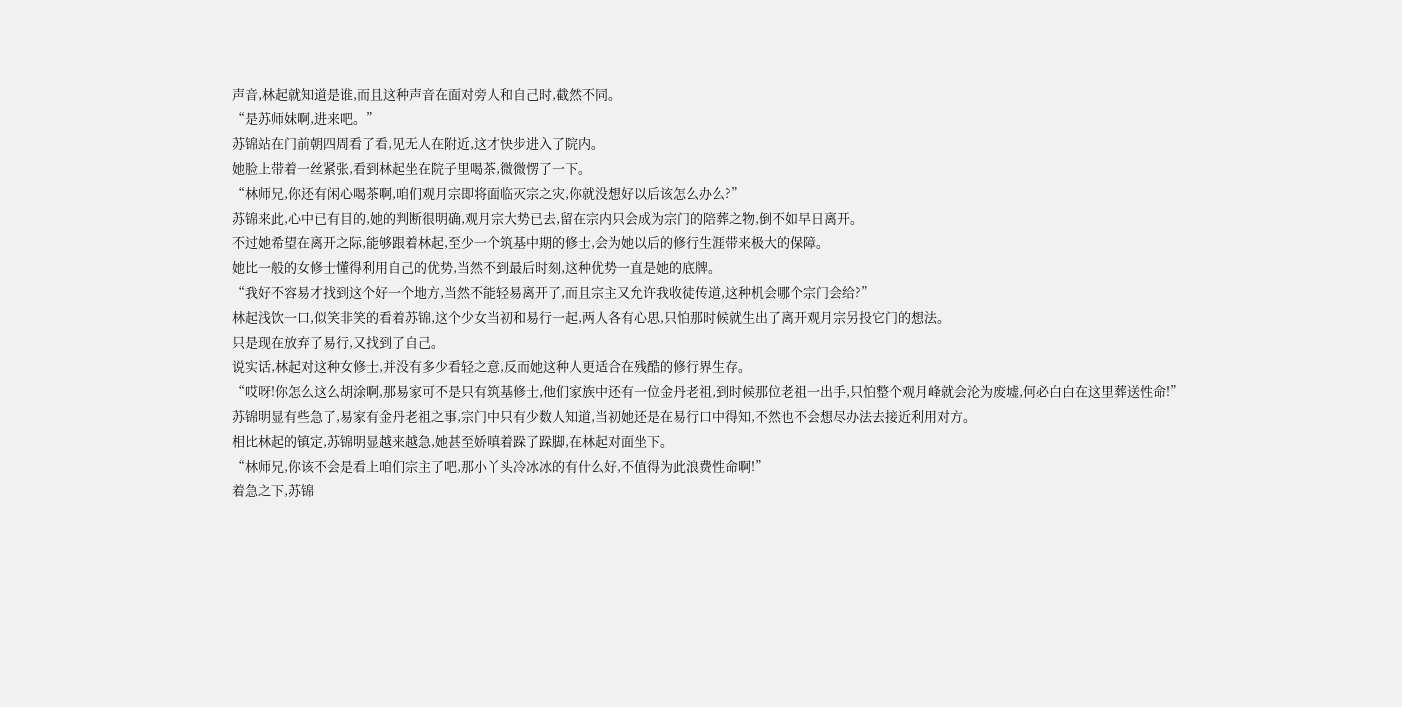声音,林起就知道是谁,而且这种声音在面对旁人和自己时,截然不同。
“是苏师妹啊,进来吧。”
苏锦站在门前朝四周看了看,见无人在附近,这才快步进入了院内。
她脸上带着一丝紧张,看到林起坐在院子里喝茶,微微愣了一下。
“林师兄,你还有闲心喝茶啊,咱们观月宗即将面临灭宗之灾,你就没想好以后该怎么办么?”
苏锦来此,心中已有目的,她的判断很明确,观月宗大势已去,留在宗内只会成为宗门的陪葬之物,倒不如早日离开。
不过她希望在离开之际,能够跟着林起,至少一个筑基中期的修士,会为她以后的修行生涯带来极大的保障。
她比一般的女修士懂得利用自己的优势,当然不到最后时刻,这种优势一直是她的底牌。
“我好不容易才找到这个好一个地方,当然不能轻易离开了,而且宗主又允许我收徒传道,这种机会哪个宗门会给?”
林起浅饮一口,似笑非笑的看着苏锦,这个少女当初和易行一起,两人各有心思,只怕那时候就生出了离开观月宗另投它门的想法。
只是现在放弃了易行,又找到了自己。
说实话,林起对这种女修士,并没有多少看轻之意,反而她这种人更适合在残酷的修行界生存。
“哎呀!你怎么这么胡涂啊,那易家可不是只有筑基修士,他们家族中还有一位金丹老祖,到时候那位老祖一出手,只怕整个观月峰就会沦为废墟,何必白白在这里葬送性命!”
苏锦明显有些急了,易家有金丹老祖之事,宗门中只有少数人知道,当初她还是在易行口中得知,不然也不会想尽办法去接近利用对方。
相比林起的镇定,苏锦明显越来越急,她甚至娇嗔着跺了跺脚,在林起对面坐下。
“林师兄,你该不会是看上咱们宗主了吧,那小丫头冷冰冰的有什么好,不值得为此浪费性命啊!”
着急之下,苏锦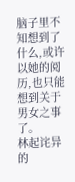脑子里不知想到了什么,或许以她的阅历,也只能想到关于男女之事了。
林起诧异的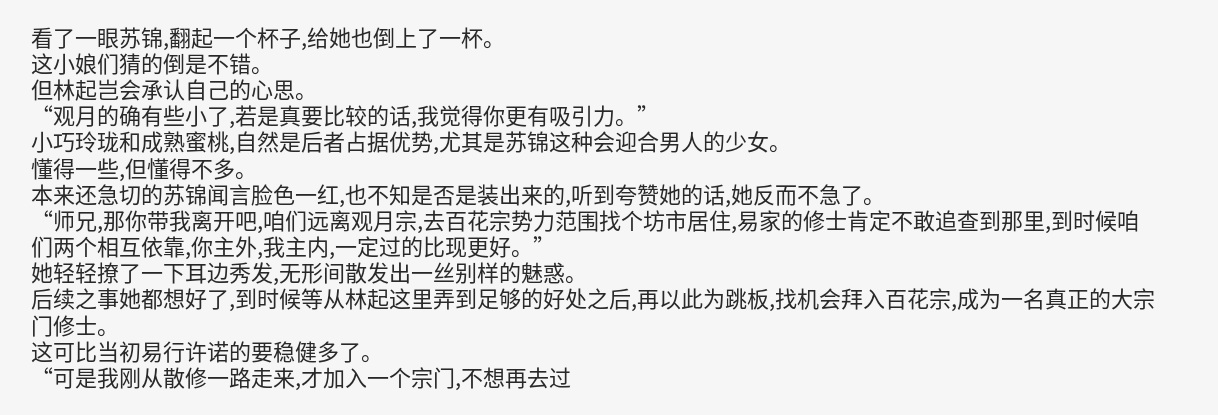看了一眼苏锦,翻起一个杯子,给她也倒上了一杯。
这小娘们猜的倒是不错。
但林起岂会承认自己的心思。
“观月的确有些小了,若是真要比较的话,我觉得你更有吸引力。”
小巧玲珑和成熟蜜桃,自然是后者占据优势,尤其是苏锦这种会迎合男人的少女。
懂得一些,但懂得不多。
本来还急切的苏锦闻言脸色一红,也不知是否是装出来的,听到夸赞她的话,她反而不急了。
“师兄,那你带我离开吧,咱们远离观月宗,去百花宗势力范围找个坊市居住,易家的修士肯定不敢追查到那里,到时候咱们两个相互依靠,你主外,我主内,一定过的比现更好。”
她轻轻撩了一下耳边秀发,无形间散发出一丝别样的魅惑。
后续之事她都想好了,到时候等从林起这里弄到足够的好处之后,再以此为跳板,找机会拜入百花宗,成为一名真正的大宗门修士。
这可比当初易行许诺的要稳健多了。
“可是我刚从散修一路走来,才加入一个宗门,不想再去过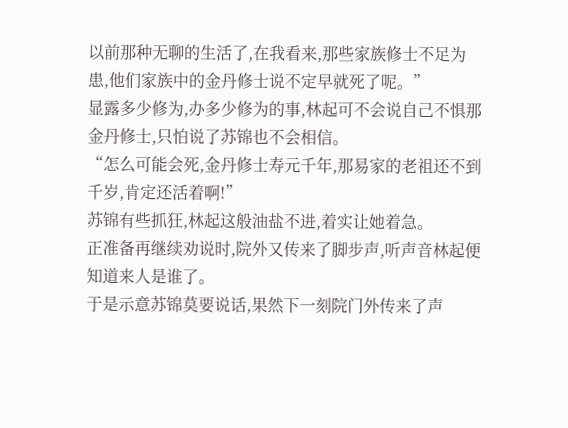以前那种无聊的生活了,在我看来,那些家族修士不足为患,他们家族中的金丹修士说不定早就死了呢。”
显露多少修为,办多少修为的事,林起可不会说自己不惧那金丹修士,只怕说了苏锦也不会相信。
“怎么可能会死,金丹修士寿元千年,那易家的老祖还不到千岁,肯定还活着啊!”
苏锦有些抓狂,林起这般油盐不进,着实让她着急。
正准备再继续劝说时,院外又传来了脚步声,听声音林起便知道来人是谁了。
于是示意苏锦莫要说话,果然下一刻院门外传来了声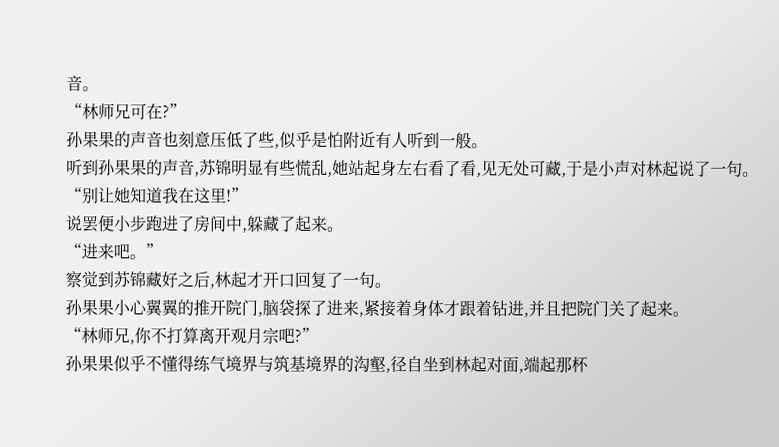音。
“林师兄可在?”
孙果果的声音也刻意压低了些,似乎是怕附近有人听到一般。
听到孙果果的声音,苏锦明显有些慌乱,她站起身左右看了看,见无处可藏,于是小声对林起说了一句。
“别让她知道我在这里!”
说罢便小步跑进了房间中,躲藏了起来。
“进来吧。”
察觉到苏锦藏好之后,林起才开口回复了一句。
孙果果小心翼翼的推开院门,脑袋探了进来,紧接着身体才跟着钻进,并且把院门关了起来。
“林师兄,你不打算离开观月宗吧?”
孙果果似乎不懂得练气境界与筑基境界的沟壑,径自坐到林起对面,端起那杯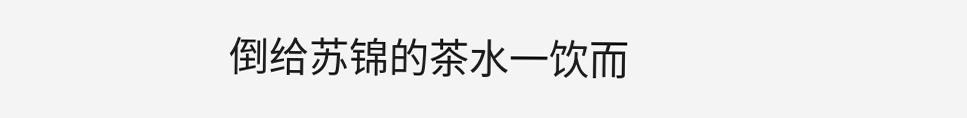倒给苏锦的茶水一饮而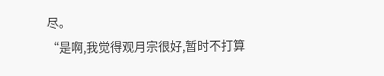尽。
“是啊,我觉得观月宗很好,暂时不打算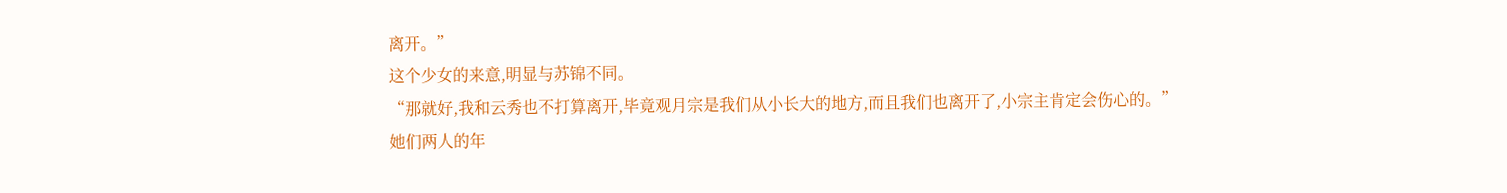离开。”
这个少女的来意,明显与苏锦不同。
“那就好,我和云秀也不打算离开,毕竟观月宗是我们从小长大的地方,而且我们也离开了,小宗主肯定会伤心的。”
她们两人的年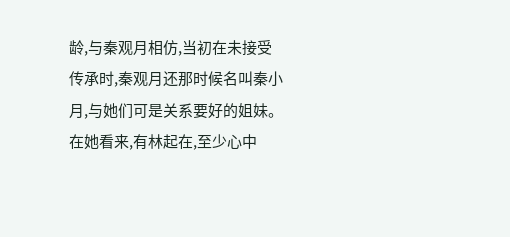龄,与秦观月相仿,当初在未接受传承时,秦观月还那时候名叫秦小月,与她们可是关系要好的姐妹。
在她看来,有林起在,至少心中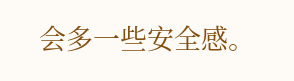会多一些安全感。